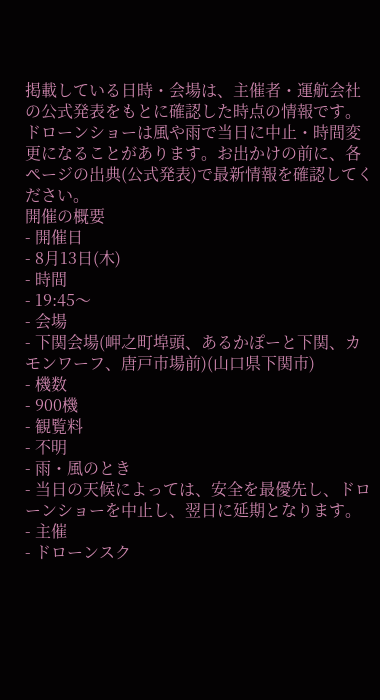掲載している日時・会場は、主催者・運航会社の公式発表をもとに確認した時点の情報です。ドローンショーは風や雨で当日に中止・時間変更になることがあります。お出かけの前に、各ページの出典(公式発表)で最新情報を確認してください。
開催の概要
- 開催日
- 8月13日(木)
- 時間
- 19:45〜
- 会場
- 下関会場(岬之町埠頭、あるかぽーと下関、カモンワーフ、唐戸市場前)(山口県下関市)
- 機数
- 900機
- 観覧料
- 不明
- 雨・風のとき
- 当日の天候によっては、安全を最優先し、ドローンショーを中止し、翌日に延期となります。
- 主催
- ドローンスク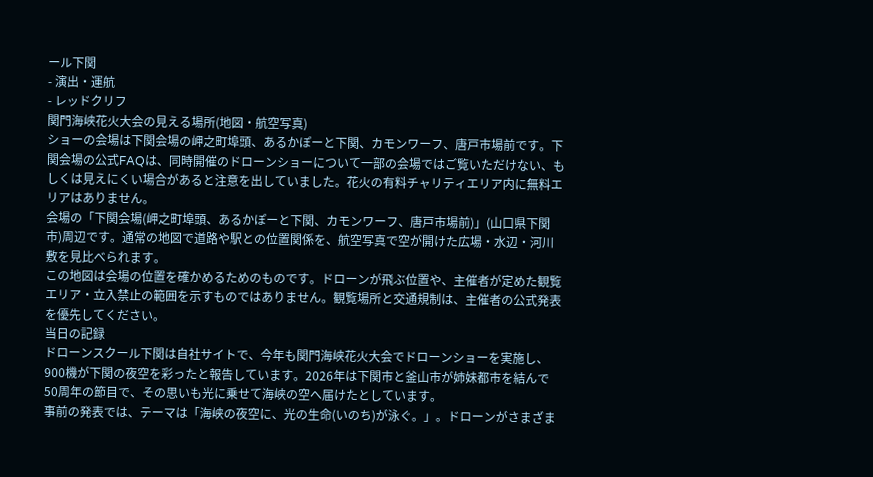ール下関
- 演出・運航
- レッドクリフ
関門海峡花火大会の見える場所(地図・航空写真)
ショーの会場は下関会場の岬之町埠頭、あるかぽーと下関、カモンワーフ、唐戸市場前です。下関会場の公式FAQは、同時開催のドローンショーについて一部の会場ではご覧いただけない、もしくは見えにくい場合があると注意を出していました。花火の有料チャリティエリア内に無料エリアはありません。
会場の「下関会場(岬之町埠頭、あるかぽーと下関、カモンワーフ、唐戸市場前)」(山口県下関市)周辺です。通常の地図で道路や駅との位置関係を、航空写真で空が開けた広場・水辺・河川敷を見比べられます。
この地図は会場の位置を確かめるためのものです。ドローンが飛ぶ位置や、主催者が定めた観覧エリア・立入禁止の範囲を示すものではありません。観覧場所と交通規制は、主催者の公式発表を優先してください。
当日の記録
ドローンスクール下関は自社サイトで、今年も関門海峡花火大会でドローンショーを実施し、900機が下関の夜空を彩ったと報告しています。2026年は下関市と釜山市が姉妹都市を結んで50周年の節目で、その思いも光に乗せて海峡の空へ届けたとしています。
事前の発表では、テーマは「海峡の夜空に、光の生命(いのち)が泳ぐ。」。ドローンがさまざま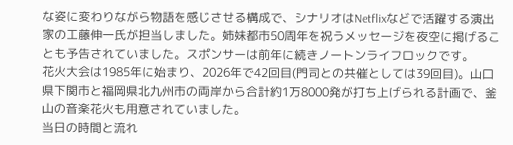な姿に変わりながら物語を感じさせる構成で、シナリオはNetflixなどで活躍する演出家の工藤伸一氏が担当しました。姉妹都市50周年を祝うメッセージを夜空に掲げることも予告されていました。スポンサーは前年に続きノートンライフロックです。
花火大会は1985年に始まり、2026年で42回目(門司との共催としては39回目)。山口県下関市と福岡県北九州市の両岸から合計約1万8000発が打ち上げられる計画で、釜山の音楽花火も用意されていました。
当日の時間と流れ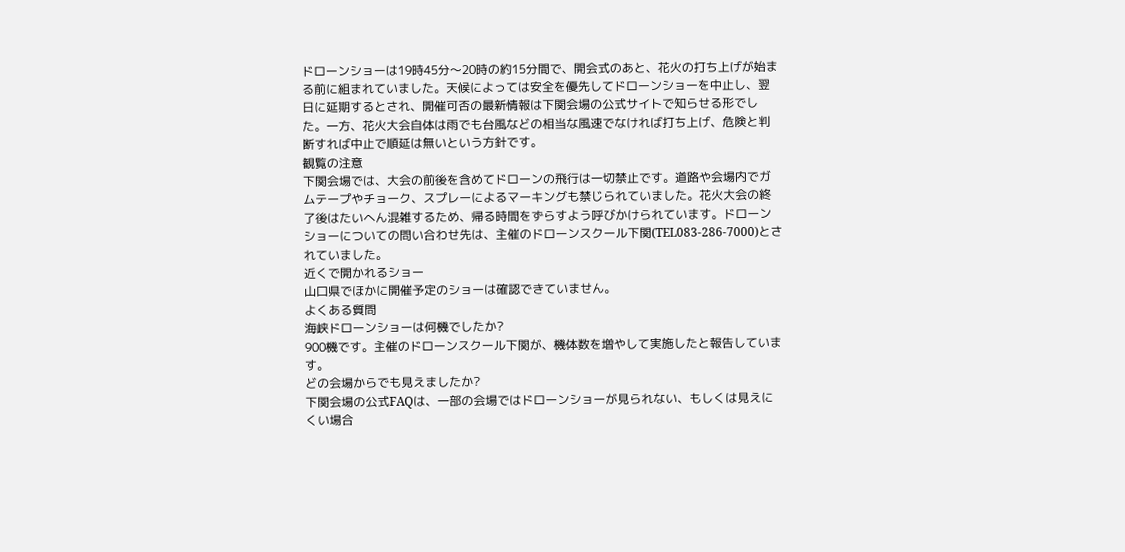ドローンショーは19時45分〜20時の約15分間で、開会式のあと、花火の打ち上げが始まる前に組まれていました。天候によっては安全を優先してドローンショーを中止し、翌日に延期するとされ、開催可否の最新情報は下関会場の公式サイトで知らせる形でした。一方、花火大会自体は雨でも台風などの相当な風速でなければ打ち上げ、危険と判断すれば中止で順延は無いという方針です。
観覧の注意
下関会場では、大会の前後を含めてドローンの飛行は一切禁止です。道路や会場内でガムテープやチョーク、スプレーによるマーキングも禁じられていました。花火大会の終了後はたいへん混雑するため、帰る時間をずらすよう呼びかけられています。ドローンショーについての問い合わせ先は、主催のドローンスクール下関(TEL083-286-7000)とされていました。
近くで開かれるショー
山口県でほかに開催予定のショーは確認できていません。
よくある質問
海峡ドローンショーは何機でしたか?
900機です。主催のドローンスクール下関が、機体数を増やして実施したと報告しています。
どの会場からでも見えましたか?
下関会場の公式FAQは、一部の会場ではドローンショーが見られない、もしくは見えにくい場合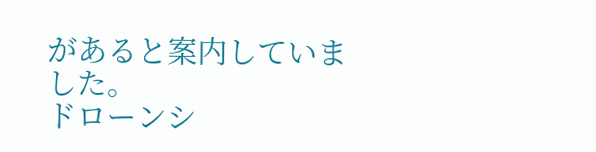があると案内していました。
ドローンシ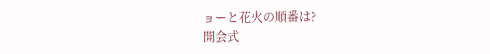ョーと花火の順番は?
開会式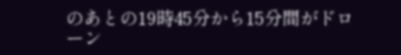のあとの19時45分から15分間がドローン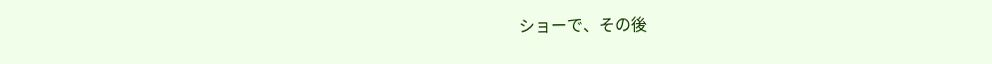ショーで、その後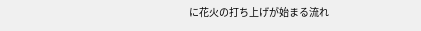に花火の打ち上げが始まる流れ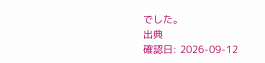でした。
出典
確認日: 2026-09-12